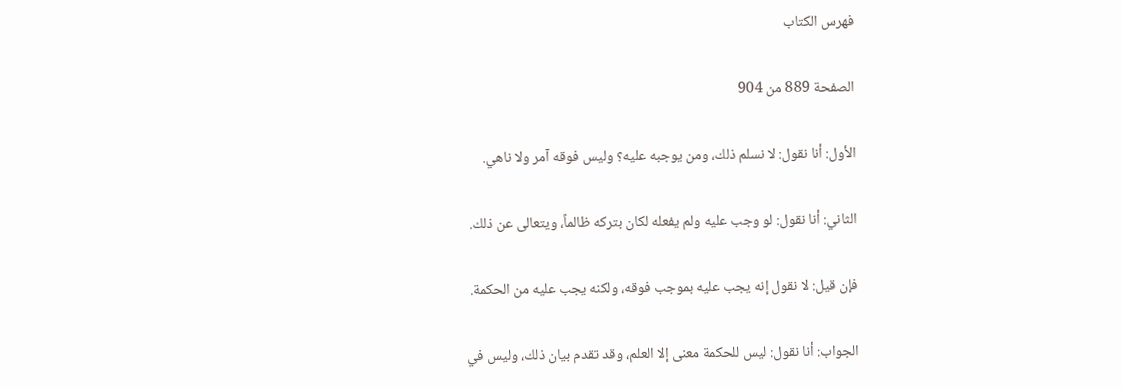فهرس الكتاب

الصفحة 889 من 904

الأول: أنا نقول: لا نسلم ذلك، ومن يوجبه عليه؟ وليس فوقه آمر ولا ناهي.

الثاني: أنا نقول: لو وجب عليه ولم يفعله لكان بتركه ظالماً، ويتعالى عن ذلك.

فإن قيل: لا نقول إنه يجب عليه بموجب فوقه، ولكنه يجب عليه من الحكمة.

الجواب: أنا نقول: ليس للحكمة معنى إلا العلم، وقد تقدم بيان ذلك، وليس في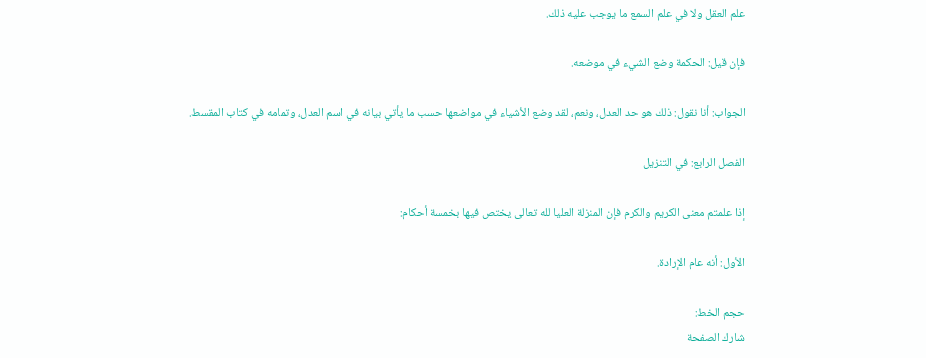علم العقل ولا في علم السمع ما يوجب عليه ذلك.

فإن قيل: الحكمة وضع الشيء في موضعه.

الجواب: أنا نقول: ذلك هو حد العدل، ونعم، لقد وضع الأشياء في مواضعها حسب ما يأتي بيانه في اسم العدل، وتمامه في كتاب المقسط.

الفصل الرابع: في التنزيل

إذا علمتم معنى الكريم والكرم فإن المنزلة العليا لله تعالى يختص فيها بخمسة أحكام:

الأول: أنه عام الإرادة.

حجم الخط:
شارك الصفحة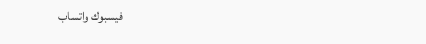فيسبوك واتساب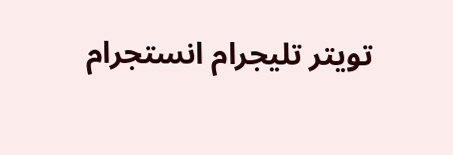تويتر تليجرام انستجرام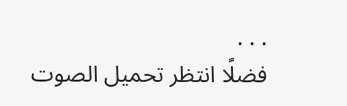. . .
فضلًا انتظر تحميل الصوت